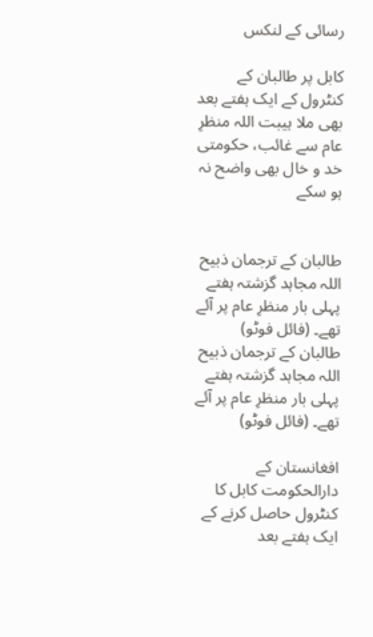رسائی کے لنکس

کابل پر طالبان کے کنٹرول کے ایک ہفتے بعد بھی ملا ہیبت اللہ منظرِ عام سے غائب، حکومتی خد و خال بھی واضح نہ ہو سکے


طالبان کے ترجمان ذبیح اللہ مجاہد گزشتہ ہفتے پہلی بار منظرِ عام پر آئے تھے۔ (فائل فوٹو)
طالبان کے ترجمان ذبیح اللہ مجاہد گزشتہ ہفتے پہلی بار منظرِ عام پر آئے تھے۔ (فائل فوٹو)

افغانستان کے دارالحکومت کابل کا کنٹرول حاصل کرنے کے ایک ہفتے بعد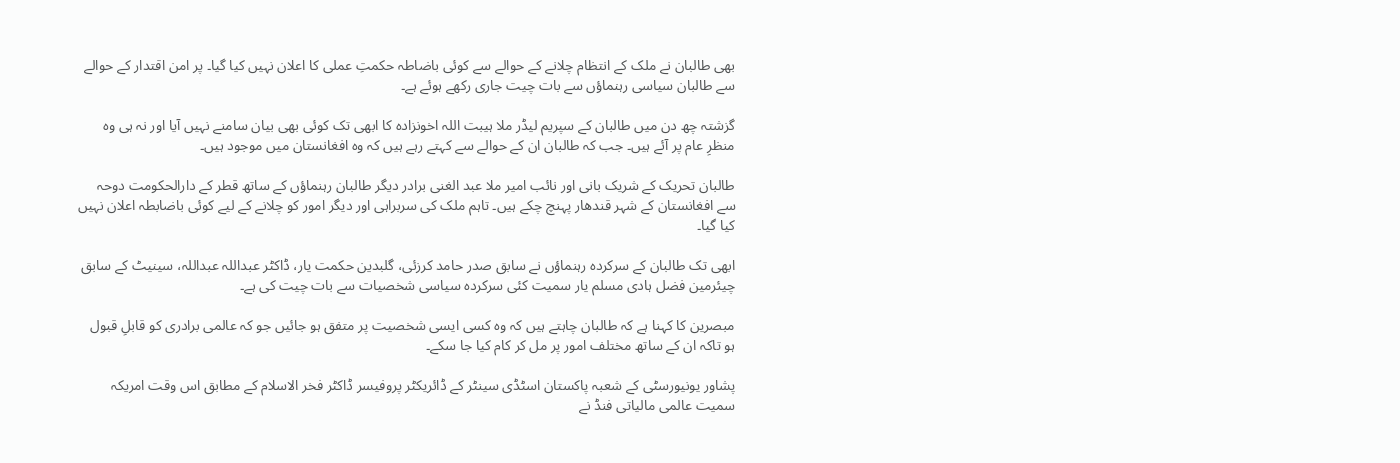بھی طالبان نے ملک کے انتظام چلانے کے حوالے سے کوئی باضاطہ حکمتِ عملی کا اعلان نہیں کیا گیا۔ پر امن اقتدار کے حوالے سے طالبان سیاسی رہنماؤں سے بات چیت جاری رکھے ہوئے ہے۔

گزشتہ چھ دن میں طالبان کے سپریم لیڈر ملا ہیبت اللہ اخونزادہ کا ابھی تک کوئی بھی بیان سامنے نہیں آیا اور نہ ہی وہ منظرِ عام پر آئے ہیں۔ جب کہ طالبان ان کے حوالے سے کہتے رہے ہیں کہ وہ افغانستان میں موجود ہیں۔

طالبان تحریک کے شریک بانی اور نائب امیر ملا عبد الغنی برادر دیگر طالبان رہنماؤں کے ساتھ قطر کے دارالحکومت دوحہ سے افغانستان کے شہر قندھار پہنچ چکے ہیں۔ تاہم ملک کی سربراہی اور دیگر امور کو چلانے کے لیے کوئی باضابطہ اعلان نہیں کیا گیا۔

ابھی تک طالبان کے سرکردہ رہنماؤں نے سابق صدر حامد کرزئی، گلبدین حکمت یار، ڈاکٹر عبداللہ عبداللہ، سینیٹ کے سابق چیئرمین فضل ہادی مسلم یار سمیت کئی سرکردہ سیاسی شخصیات سے بات چیت کی ہے۔

مبصرین کا کہنا ہے کہ طالبان چاہتے ہیں کہ وہ کسی ایسی شخصیت پر متفق ہو جائیں جو کہ عالمی برادری کو قابلِ قبول ہو تاکہ ان کے ساتھ مختلف امور پر مل کر کام کیا جا سکے۔

پشاور یونیورسٹی کے شعبہ پاکستان اسٹڈی سینٹر کے ڈائریکٹر پروفیسر ڈاکٹر فخر الاسلام کے مطابق اس وقت امریکہ سمیت عالمی مالیاتی فنڈ نے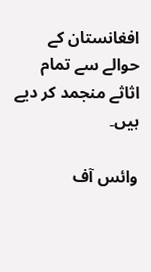افغانستان کے حوالے سے تمام اثاثے منجمد کر دیے ہیں۔

وائس آف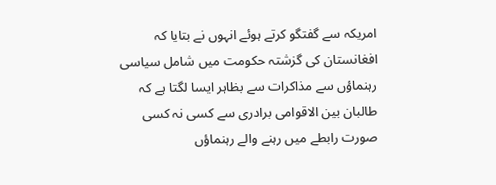امریکہ سے گفتگو کرتے ہوئے انہوں نے بتایا کہ افغانستان کی گزشتہ حکومت میں شامل سیاسی رہنماؤں سے مذاکرات سے بظاہر ایسا لگتا ہے کہ طالبان بین الاقوامی برادری سے کسی نہ کسی صورت رابطے میں رہنے والے رہنماؤں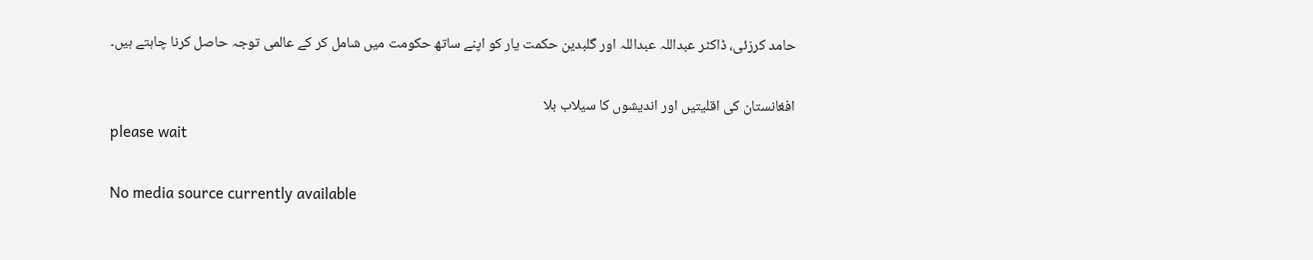حامد کرزئی، ڈاکٹر عبداللہ عبداللہ اور گلبدین حکمت یار کو اپنے ساتھ حکومت میں شامل کر کے عالمی توجہ حاصل کرنا چاہتے ہیں۔

افغانستان کی اقلیتیں اور اندیشوں کا سیلاب بلا
please wait

No media source currently available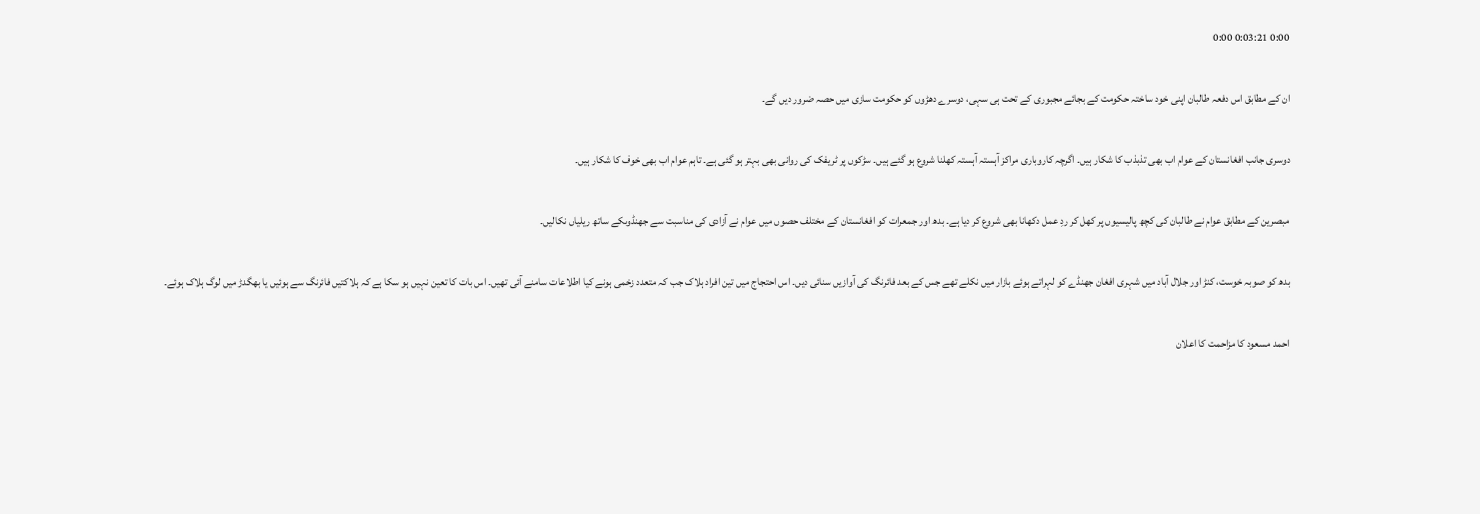0:00 0:03:21 0:00

ان کے مطابق اس دفعہ طالبان اپنی خود ساختہ حکومت کے بجائے مجبوری کے تحت ہی سہی، دوسرے دھڑوں کو حکومت سازی میں حصہ ضرور دیں گے۔

دوسری جانب افغانستان کے عوام اب بھی تذبذب کا شکار ہیں۔ اگرچہ کاروباری مراکز آہستہ آہستہ کھلنا شروع ہو گئے ہیں۔ سڑکوں پر ٹریفک کی روانی بھی بہتر ہو گئی ہے۔ تاہم عوام اب بھی خوف کا شکار ہیں۔

مبصرین کے مطابق عوام نے طالبان کی کچھ پالیسیوں پر کھل کر ردِ عمل دکھانا بھی شروع کر دیا ہے۔ بدھ اور جمعرات کو افغانستان کے مختلف حصوں میں عوام نے آزادی کی مناسبت سے جھنڈوںکے ساتھ ریلیاں نکالیں۔

بدھ کو صوبہ خوست، کنڑ اور جلال آباد میں شہری افغان جھنڈے کو لہراتے ہوئے بازار میں نکلے تھے جس کے بعد فائرنگ کی آوازیں سنائی دیں۔ اس احتجاج میں تین افراد ہلاک جب کہ متعدد زخمی ہونے کیا اطلاعات سامنے آئی تھیں۔ اس بات کا تعین نہیں ہو سکا ہے کہ ہلاکتیں فائرنگ سے ہوئیں یا بھگدڑ میں لوگ ہلاک ہوئے۔

احمد مسعود کا مزاحمت کا اعلان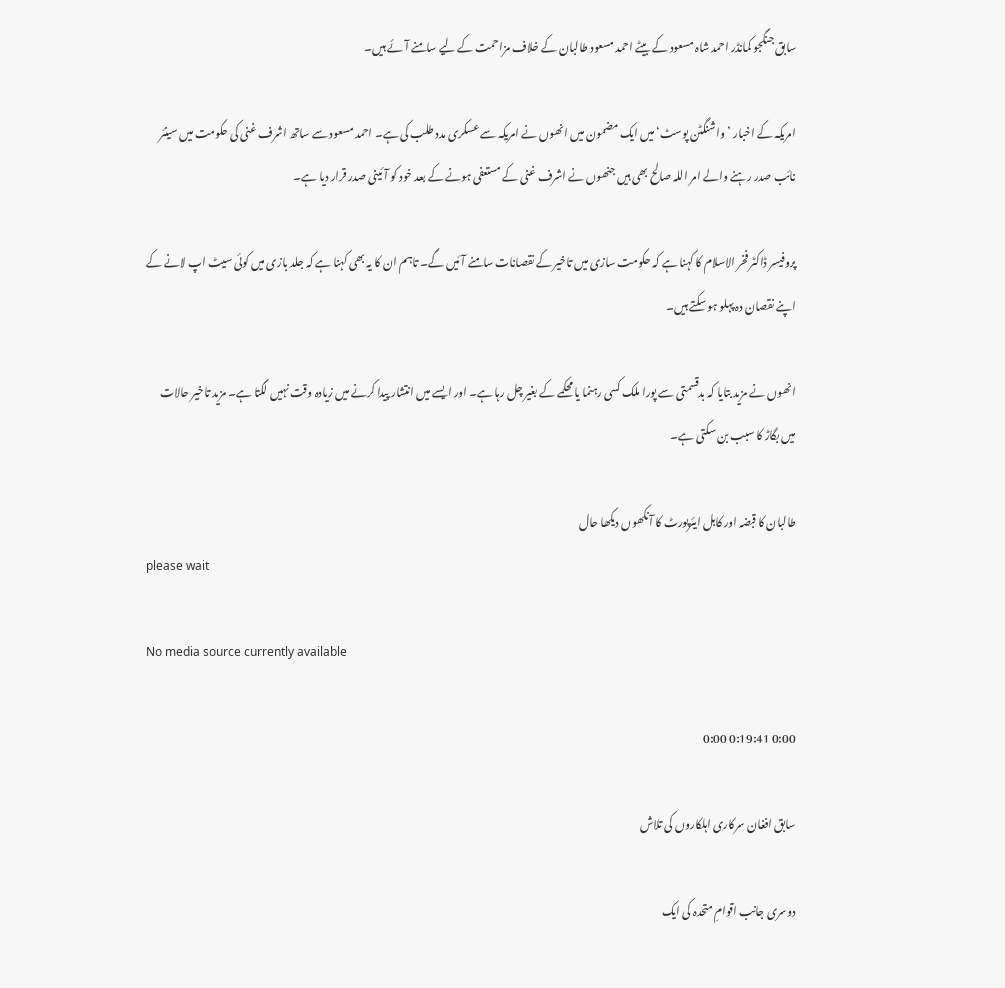سابق جنگجو کمانڈر احمد شاہ مسعود کے بیٹے احمد مسعود طالبان کے خلاف مزاحمت کے لیے سامنے آئے ہیں۔

امریکہ کے اخبار ’واشنگٹن پوسٹ‘ میں ایک مضمون میں انھوں نے امریکہ سے عسکری مدد طلب کی ہے۔ احمد مسعود سے ساتھ اشرف غنی کی حکومت میں سینئر نائب صدر رہنے والے امر اللہ صالح بھی ہیں جنھوں نے اشرف غنی کے مستعفی ہونے کے بعد خود کو آئینی صدر قرار دیا ہے۔

پروفیسر ڈاکٹر فخر الاسلام کا کہنا ہے کہ حکومت سازی میں تاخیر کے نقصانات سامنے آئیں گے۔ تاہم ان کا یہ بھی کہنا ہے کہ جلد بازی میں کوئی سیٹ اپ لانے کے اپنے نقصان دہ پہلو ہو سکتے ہیں۔

انھوں نے مزید بتایا کہ بدقسمتی سے پورا ملک کسی رہنما یا محکمے کے بغیر چل رہا ہے۔ اور ایسے میں انتشار پیدا کرنے میں زیادہ وقت نہیں لگتا ہے۔ مزید تاخیر حالات میں بگاڑ کا سبب بن سکتی ہے۔

طالبان کا قبضہ اور کابل ایئرپورٹ کا آنکھوں دیکھا حال
please wait

No media source currently available

0:00 0:19:41 0:00

سابق افغان سرکاری اہلکاروں کی تلاش

دوسری جانب اقوامِ متحدہ کی ایک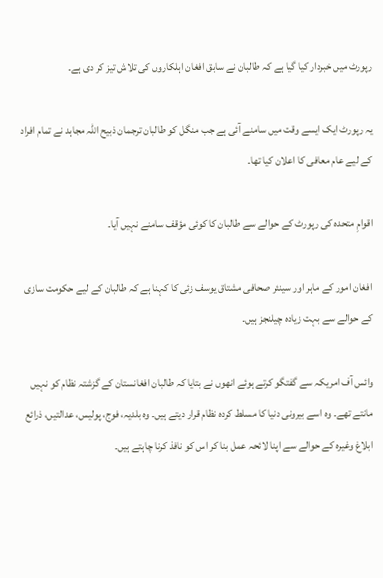رپورٹ میں خبردار کیا گیا ہے کہ طالبان نے سابق افغان اہلکاروں کی تلاش تیز کر دی ہے۔

یہ رپورٹ ایک ایسے وقت میں سامنے آئی ہے جب منگل کو طالبان ترجمان ذبیح اللہ مجاہد نے تمام افراد کے لیے عام معافی کا اعلان کیا تھا۔

اقوامِ متحدہ کی رپورٹ کے حوالے سے طالبان کا کوئی مؤقف سامنے نہیں آیا۔

افغان امور کے ماہر اور سینئر صحافی مشتاق یوسف زئی کا کہنا ہے کہ طالبان کے لیے حکومت سازی کے حوالے سے بہت زیادہ چیلنجز ہیں۔

وائس آف امریکہ سے گفتگو کرتے ہوئے انھوں نے بتایا کہ طالبان افغانستان کے گزشتہ نظام کو نہیں مانتے تھے۔ وہ اسے بیرونی دنیا کا مسلط کردہ نظام قرار دیتے ہیں۔ وہ بلدیہ، فوج، پولیس، عدالتیں، ذرائع ابلاغ وغیرہ کے حوالے سے اپنا لائحہ عمل بنا کر اس کو نافذ کرنا چاہتے ہیں۔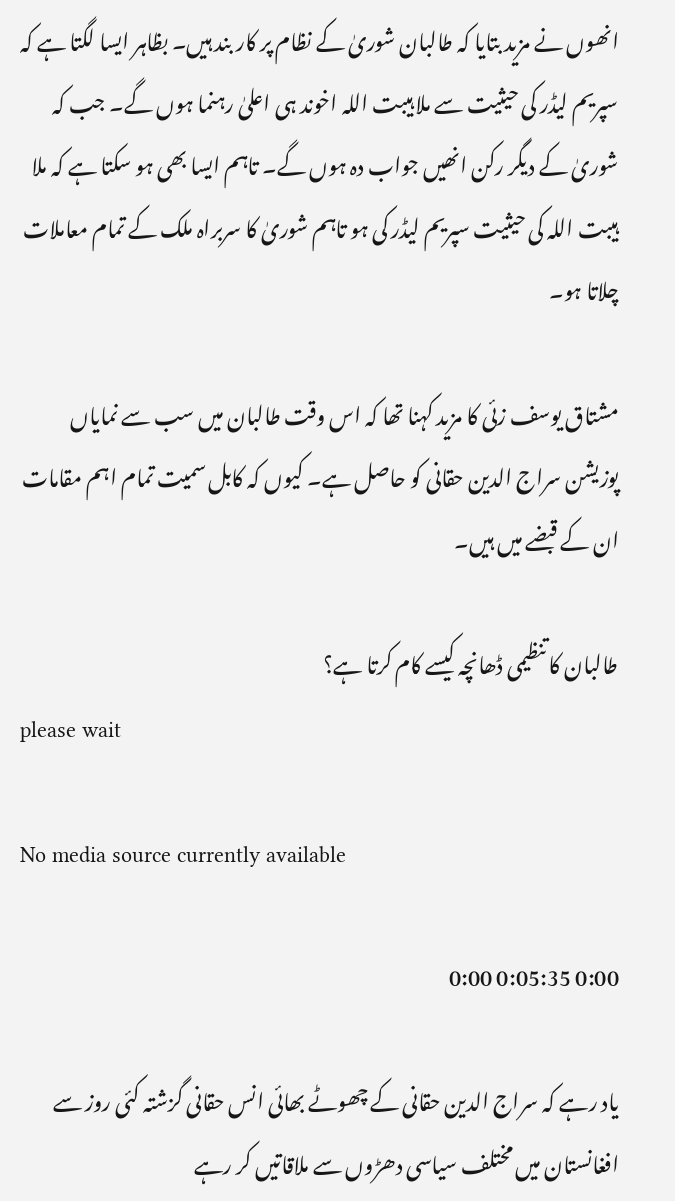انھوں نے مزید بتایا کہ طالبان شوریٰ کے نظام پر کار بند ہیں۔ بظاہر ایسا لگتا ہے کہ سپریم لیڈر کی حیثیت سے ملا ہیبت اللہ اخوند ہی اعلیٰ رہنما ہوں گے۔ جب کہ شوریٰ کے دیگر رکن انھیں جواب دہ ہوں گے۔ تاہم ایسا بھی ہو سکتا ہے کہ ملا ہیبت اللہ کی حیثیت سپریم لیڈر کی ہو تاہم شوریٰ کا سربراہ ملک کے تمام معاملات چلاتا ہو۔

مشتاق یوسف زئی کا مزید کہنا تھا کہ اس وقت طالبان میں سب سے نمایاں پوزیشن سراج الدین حقانی کو حاصل ہے۔ کیوں کہ کابل سمیت تمام اہم مقامات ان کے قبضے میں ہیں۔

طالبان کا تنظیمی ڈھانچہ کیسے کام کرتا ہے؟
please wait

No media source currently available

0:00 0:05:35 0:00

یاد رہے کہ سراج الدین حقانی کے چھوٹے بھائی انس حقانی گزشتہ کئی روز سے افغانستان میں مختلف سیاسی دھڑوں سے ملاقاتیں کر رہے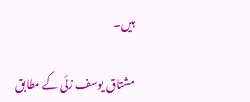ہیں۔

مشتاق یوسف زئی کے مطابق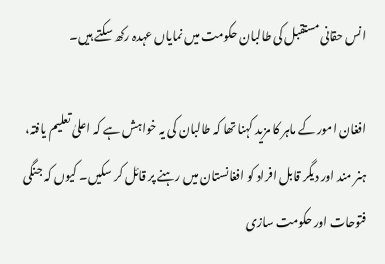انس حقانی مستقبل کی طالبان حکومت میں نمایاں عہدہ رکھ سکتے ہیں۔

افغان امور کے ماہر کا مزید کہنا تھا کہ طالبان کی یہ خواہش ہے کہ اعلیٰ تعلیم یافتہ، ہنر مند اور دیگر قابل افراد کو افغانستان میں رہنے پر قائل کر سکیں۔ کیوں کہ جنگی فتوحات اور حکومت سازی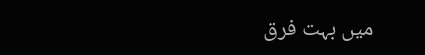میں بہت فرق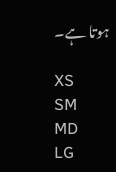ہوتا ہے۔

XS
SM
MD
LG